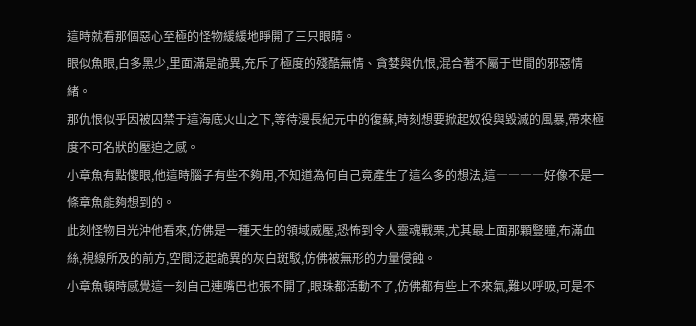這時就看那個惡心至極的怪物緩緩地睜開了三只眼睛。
眼似魚眼,白多黑少,里面滿是詭異,充斥了極度的殘酷無情、貪婪與仇恨,混合著不屬于世間的邪惡情緒。
那仇恨似乎因被囚禁于這海底火山之下,等待漫長紀元中的復蘇,時刻想要掀起奴役與毀滅的風暴,帶來極度不可名狀的壓迫之感。
小章魚有點傻眼,他這時腦子有些不夠用,不知道為何自己竟產生了這么多的想法,這――――好像不是一條章魚能夠想到的。
此刻怪物目光沖他看來,仿佛是一種天生的領域威壓,恐怖到令人靈魂戰栗,尤其最上面那顆豎瞳,布滿血絲,視線所及的前方,空間泛起詭異的灰白斑駁,仿佛被無形的力量侵蝕。
小章魚頓時感覺這一刻自己連嘴巴也張不開了,眼珠都活動不了,仿佛都有些上不來氣,難以呼吸,可是不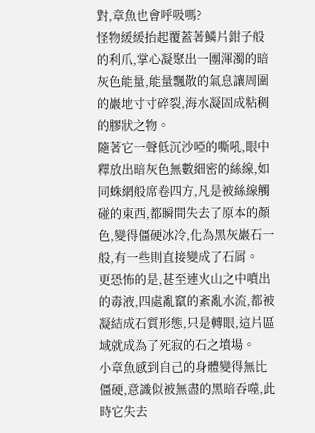對,章魚也會呼吸嗎?
怪物緩緩抬起覆蓋著鱗片鉗子般的利爪,掌心凝聚出一團渾濁的暗灰色能量,能量飄散的氣息讓周圍的巖地寸寸碎裂,海水凝固成粘稠的膠狀之物。
隨著它一聲低沉沙啞的嘶吼,眼中釋放出暗灰色無數細密的絲線,如同蛛網般席卷四方,凡是被絲線觸碰的東西,都瞬間失去了原本的顏色,變得僵硬冰冷,化為黑灰巖石一般,有一些則直接變成了石屑。
更恐怖的是,甚至連火山之中噴出的毒液,四處亂竄的紊亂水流,都被凝結成石質形態,只是轉眼,這片區域就成為了死寂的石之墳場。
小章魚感到自己的身體變得無比僵硬,意識似被無盡的黑暗吞噬,此時它失去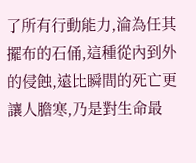了所有行動能力,淪為任其擺布的石俑,這種從內到外的侵蝕,遠比瞬間的死亡更讓人膽寒,乃是對生命最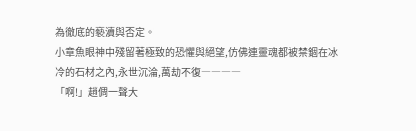為徹底的褻瀆與否定。
小章魚眼神中殘留著極致的恐懼與絕望,仿佛連靈魂都被禁錮在冰冷的石材之內,永世沉淪,萬劫不復――――
「啊!」趙倜一聲大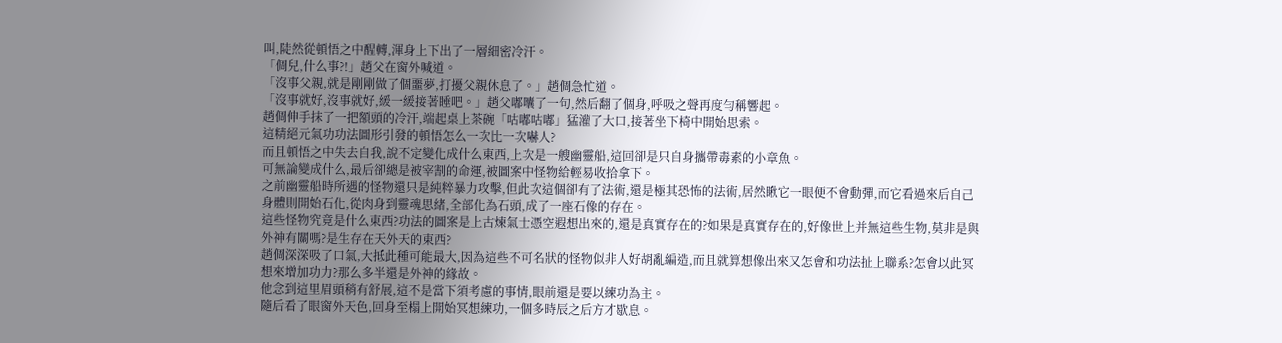叫,陡然從頓悟之中醒轉,渾身上下出了一層細密冷汗。
「倜兒,什么事?!」趙父在窗外喊道。
「沒事父親,就是剛剛做了個噩夢,打擾父親休息了。」趙倜急忙道。
「沒事就好,沒事就好,緩一緩接著睡吧。」趙父嘟囔了一句,然后翻了個身,呼吸之聲再度勻稱響起。
趙倜伸手抹了一把額頭的冷汗,端起桌上茶碗「咕嘟咕嘟」猛灌了大口,接著坐下椅中開始思索。
這精絕元氣功功法圖形引發的頓悟怎么一次比一次嚇人?
而且頓悟之中失去自我,說不定變化成什么東西,上次是一艘幽靈船,這回卻是只自身攜帶毒素的小章魚。
可無論變成什么,最后卻總是被宰割的命運,被圖案中怪物給輕易收拾拿下。
之前幽靈船時所遇的怪物還只是純粹暴力攻擊,但此次這個卻有了法術,還是極其恐怖的法術,居然瞅它一眼便不會動彈,而它看過來后自己身體則開始石化,從肉身到靈魂思緒,全部化為石頭,成了一座石像的存在。
這些怪物究竟是什么東西?功法的圖案是上古煉氣士憑空遐想出來的,還是真實存在的?如果是真實存在的,好像世上并無這些生物,莫非是與外神有關嗎?是生存在天外天的東西?
趙倜深深吸了口氣,大抵此種可能最大,因為這些不可名狀的怪物似非人好胡亂編造,而且就算想像出來又怎會和功法扯上聯系?怎會以此冥想來增加功力?那么多半還是外神的緣故。
他念到這里眉頭稍有舒展,這不是當下須考慮的事情,眼前還是要以練功為主。
隨后看了眼窗外天色,回身至榻上開始冥想練功,一個多時辰之后方才歇息。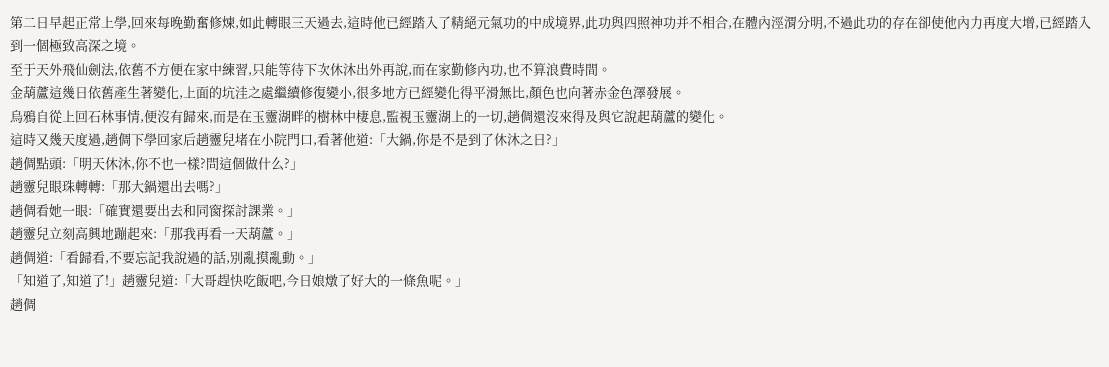第二日早起正常上學,回來每晚勤奮修煉,如此轉眼三天過去,這時他已經踏入了精絕元氣功的中成境界,此功與四照神功并不相合,在體內涇渭分明,不過此功的存在卻使他內力再度大增,已經踏入到一個極致高深之境。
至于天外飛仙劍法,依舊不方便在家中練習,只能等待下次休沐出外再說,而在家勤修內功,也不算浪費時間。
金葫蘆這幾日依舊產生著變化,上面的坑洼之處繼續修復變小,很多地方已經變化得平滑無比,顏色也向著赤金色澤發展。
烏鴉自從上回石林事情,便沒有歸來,而是在玉靈湖畔的樹林中棲息,監視玉靈湖上的一切,趙倜還沒來得及與它說起葫蘆的變化。
這時又幾天度過,趙倜下學回家后趙靈兒堵在小院門口,看著他道:「大鍋,你是不是到了休沐之日?」
趙倜點頭:「明天休沐,你不也一樣?問這個做什么?」
趙靈兒眼珠轉轉:「那大鍋還出去嗎?」
趙倜看她一眼:「確實還要出去和同窗探討課業。」
趙靈兒立刻高興地蹦起來:「那我再看一天葫蘆。」
趙倜道:「看歸看,不要忘記我說過的話,別亂摸亂動。」
「知道了,知道了!」趙靈兒道:「大哥趕快吃飯吧,今日娘燉了好大的一條魚呢。」
趙倜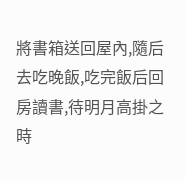將書箱送回屋內,隨后去吃晚飯,吃完飯后回房讀書,待明月高掛之時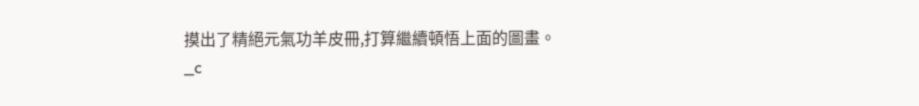摸出了精絕元氣功羊皮冊,打算繼續頓悟上面的圖畫。
_c